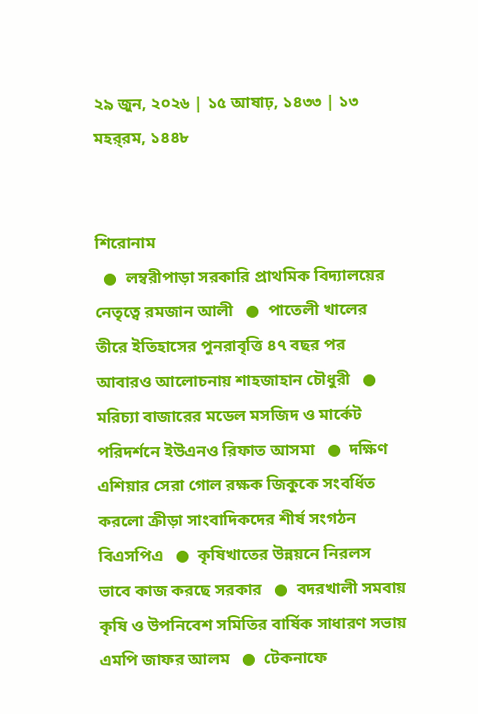২৯ জুন, ২০২৬ | ১৫ আষাঢ়, ১৪৩৩ | ১৩ মহর্‌রম, ১৪৪৮


শিরোনাম
  ●  লম্বরীপাড়া সরকারি প্রাথমিক বিদ্যালয়ের নেতৃত্বে রমজান আলী   ●  পাতেলী খালের তীরে ইতিহাসের পুনরাবৃত্তি ৪৭ বছর পর আবারও আলোচনায় শাহজাহান চৌধুরী   ●  মরিচ্যা বাজারের মডেল মসজিদ ও মার্কেট পরিদর্শনে ইউএনও রিফাত আসমা   ●  দক্ষিণ এশিয়ার সেরা গোল রক্ষক জিকুকে সংবর্ধিত করলো ক্রীড়া সাংবাদিকদের শীর্ষ সংগঠন বিএসপিএ   ●  কৃষিখাতের উন্নয়নে নিরলস ভাবে কাজ করছে সরকার   ●  বদরখালী সমবায় কৃষি ও উপনিবেশ সমিতির বার্ষিক সাধারণ সভায় এমপি জাফর আলম   ●  টেকনাফে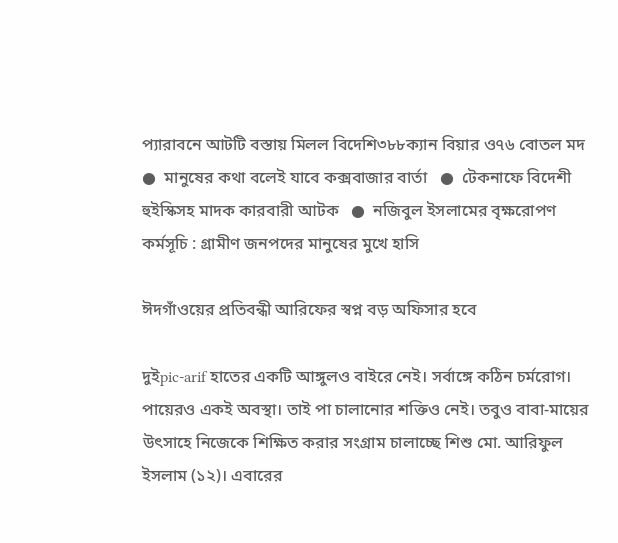প্যারাবনে আটটি বস্তায় মিলল বিদেশি৩৮৮ক্যান বিয়ার ও৭৬ বোতল মদ   ●  মানুষের কথা বলেই যাবে কক্সবাজার বার্তা   ●  টেকনাফে বিদেশী হুইস্কিসহ মাদক কারবারী আটক   ●  নজিবুল ইসলামের বৃক্ষরোপণ কর্মসূচি : গ্রামীণ জনপদের মানুষের মুখে হাসি

ঈদগাঁওয়ের প্রতিবন্ধী আরিফের স্বপ্ন বড় অফিসার হবে

দুইpic-arif হাতের একটি আঙ্গুলও বাইরে নেই। সর্বাঙ্গে কঠিন চর্মরোগ। পায়েরও একই অবস্থা। তাই পা চালানোর শক্তিও নেই। তবুও বাবা-মায়ের উৎসাহে নিজেকে শিক্ষিত করার সংগ্রাম চালাচ্ছে শিশু মো. আরিফুল ইসলাম (১২)। এবারের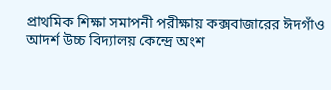প্রাথমিক শিক্ষা সমাপনী পরীক্ষায় কক্সবাজারের ঈদগাঁও আদর্শ উচ্চ বিদ্যালয় কেন্দ্রে অংশ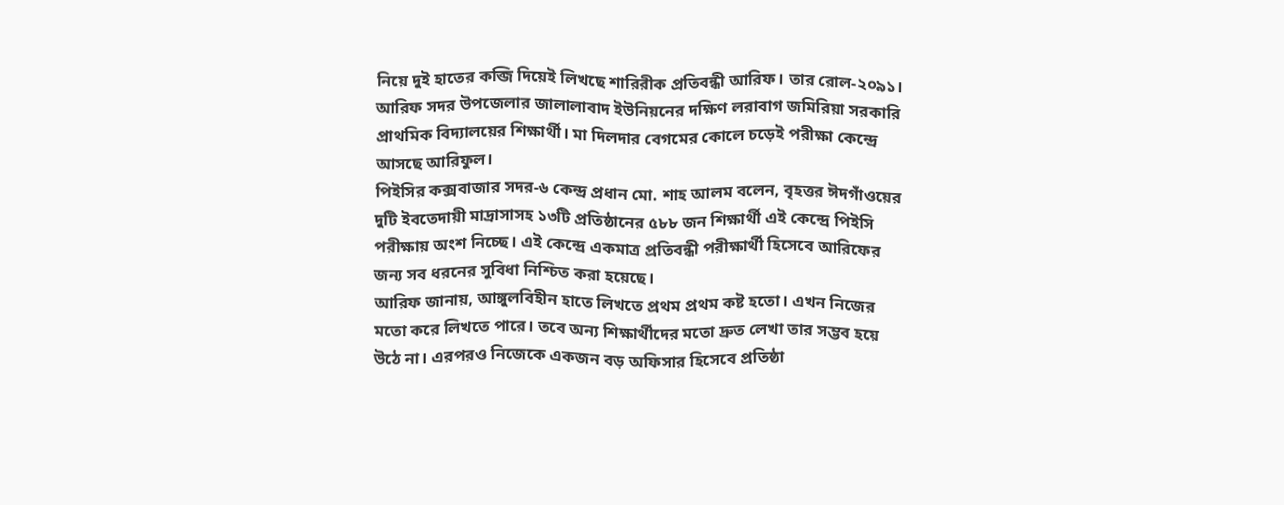নিয়ে দুই হাতের কব্জি দিয়েই লিখছে শারিরীক প্রতিবন্ধী আরিফ। তার রোল-২০৯১। আরিফ সদর উপজেলার জালালাবাদ ইউনিয়নের দক্ষিণ লরাবাগ জমিরিয়া সরকারি প্রাথমিক বিদ্যালয়ের শিক্ষার্থী। মা দিলদার বেগমের কোলে চড়েই পরীক্ষা কেন্দ্রে আসছে আরিফুল।
পিইসির কক্সবাজার সদর-৬ কেন্দ্র প্রধান মো. শাহ আলম বলেন, বৃহত্তর ঈদগাঁওয়ের দুটি ইবতেদায়ী মাদ্রাসাসহ ১৩টি প্রতিষ্ঠানের ৫৮৮ জন শিক্ষার্থী এই কেন্দ্রে পিইসি পরীক্ষায় অংশ নিচ্ছে। এই কেন্দ্রে একমাত্র প্রতিবন্ধী পরীক্ষার্থী হিসেবে আরিফের জন্য সব ধরনের সুবিধা নিশ্চিত করা হয়েছে।
আরিফ জানায়, আঙ্গুলবিহীন হাতে লিখতে প্রথম প্রথম কষ্ট হতো। এখন নিজের মতো করে লিখতে পারে। তবে অন্য শিক্ষার্থীদের মতো দ্রুত লেখা তার সম্ভব হয়ে উঠে না। এরপরও নিজেকে একজন বড় অফিসার হিসেবে প্রতিষ্ঠা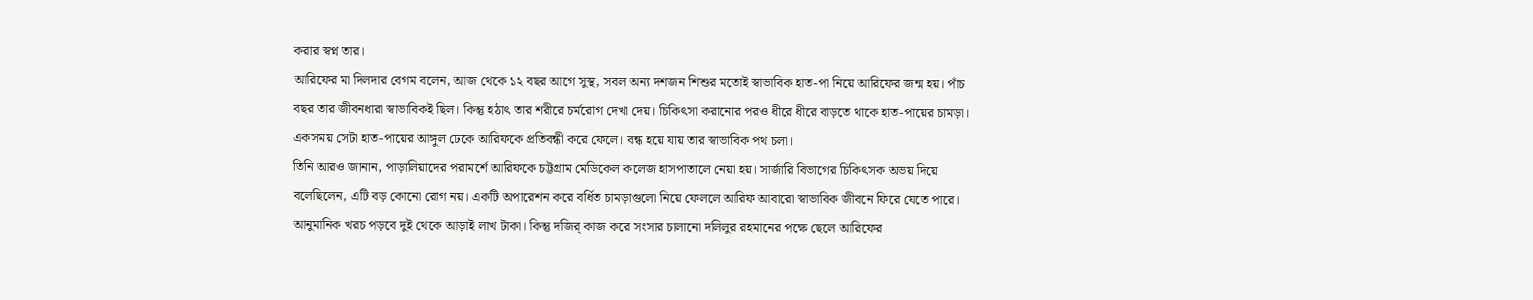করার স্বপ্ন তার।
আরিফের মা দিলদার বেগম বলেন, আজ থেকে ১২ বছর আগে সুস্থ, সবল অন্য দশজন শিশুর মতোই স্বাভাবিক হাত-পা নিয়ে আরিফের জন্ম হয়। পাঁচ বছর তার জীবনধারা স্বাভাবিকই ছিল। কিন্তু হঠাৎ তার শরীরে চর্মরোগ দেখা দেয়। চিকিৎসা করানোর পরও ধীরে ধীরে বাড়তে থাকে হাত-পায়ের চামড়া। একসময় সেটা হাত-পায়ের আঙ্গুল ঢেকে আরিফকে প্রতিবন্ধী করে ফেলে। বন্ধ হয়ে যায় তার স্বাভাবিক পথ চলা।
তিনি আরও জানান, পাড়ালিয়াদের পরামর্শে আরিফকে চট্টগ্রাম মেডিকেল কলেজ হাসপাতালে নেয়া হয়। সার্জারি বিভাগের চিকিৎসক অভয় দিয়ে বলেছিলেন, এটি বড় কোনো রোগ নয়। একটি অপারেশন করে বর্ধিত চামড়াগুলো নিয়ে ফেললে আরিফ আবারো স্বাভাবিক জীবনে ফিরে যেতে পারে। আনুমানিক খরচ পড়বে দুই থেকে আড়াই লাখ টাকা। কিন্তু দজির্ কাজ করে সংসার চালানো দলিলুর রহমানের পক্ষে ছেলে আরিফের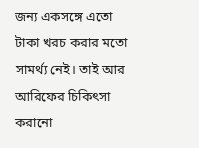জন্য একসঙ্গে এতো টাকা খরচ করার মতো সামর্থ্য নেই। তাই আর আরিফের চিকিৎসা করানো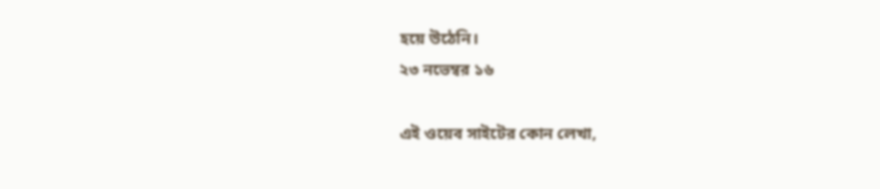হয়ে উঠেনি।
২৩ নভেম্বর ১৬

এই ওয়েব সাইটের কোন লেখা,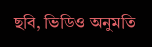ছবি, ভিডিও অনুমতি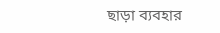ছাড়া ব্যবহার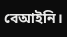বেআইনি।